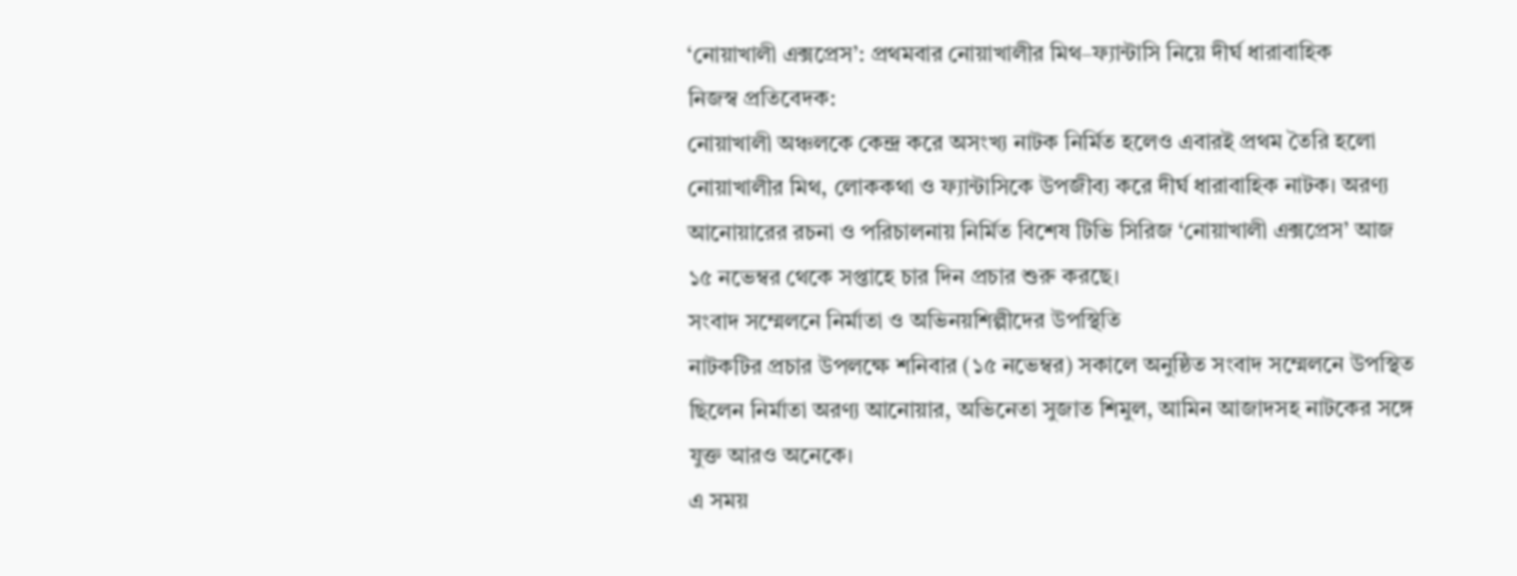‘নোয়াখালী এক্সপ্রেস’: প্রথমবার নোয়াখালীর মিথ–ফ্যান্টাসি নিয়ে দীর্ঘ ধারাবাহিক
নিজস্ব প্রতিবেদক:
নোয়াখালী অঞ্চলকে কেন্দ্র করে অসংখ্য নাটক নির্মিত হলেও এবারই প্রথম তৈরি হলো নোয়াখালীর মিথ, লোককথা ও ফ্যান্টাসিকে উপজীব্য করে দীর্ঘ ধারাবাহিক নাটক। অরণ্য আনোয়ারের রচনা ও পরিচালনায় নির্মিত বিশেষ টিভি সিরিজ ‘নোয়াখালী এক্সপ্রেস’ আজ ১৫ নভেম্বর থেকে সপ্তাহে চার দিন প্রচার শুরু করছে।
সংবাদ সম্মেলনে নির্মাতা ও অভিনয়শিল্পীদের উপস্থিতি
নাটকটির প্রচার উপলক্ষে শনিবার (১৫ নভেম্বর) সকালে অনুষ্ঠিত সংবাদ সম্মেলনে উপস্থিত ছিলেন নির্মাতা অরণ্য আনোয়ার, অভিনেতা সুজাত শিমুল, আমিন আজাদসহ নাটকের সঙ্গে যুক্ত আরও অনেকে।
এ সময়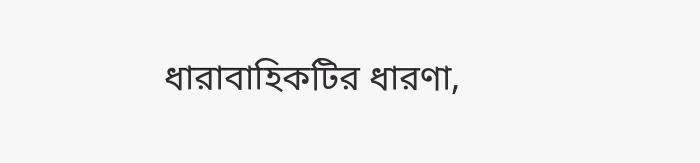ধারাবাহিকটির ধারণা,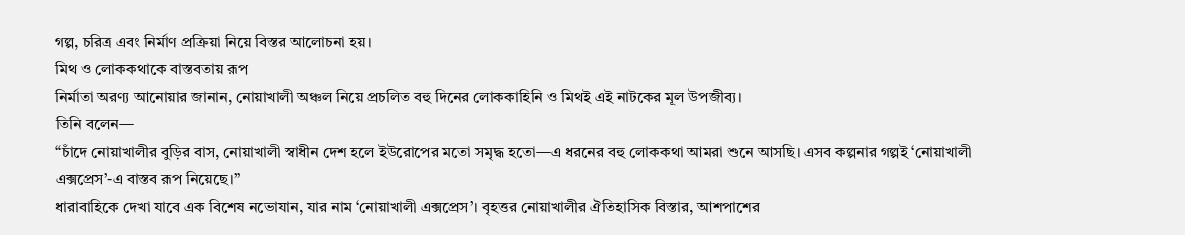গল্প, চরিত্র এবং নির্মাণ প্রক্রিয়া নিয়ে বিস্তর আলোচনা হয়।
মিথ ও লোককথাকে বাস্তবতায় রূপ
নির্মাতা অরণ্য আনোয়ার জানান, নোয়াখালী অঞ্চল নিয়ে প্রচলিত বহু দিনের লোককাহিনি ও মিথই এই নাটকের মূল উপজীব্য।
তিনি বলেন—
“চাঁদে নোয়াখালীর বুড়ির বাস, নোয়াখালী স্বাধীন দেশ হলে ইউরোপের মতো সমৃদ্ধ হতো—এ ধরনের বহু লোককথা আমরা শুনে আসছি। এসব কল্পনার গল্পই ‘নোয়াখালী এক্সপ্রেস’-এ বাস্তব রূপ নিয়েছে।”
ধারাবাহিকে দেখা যাবে এক বিশেষ নভোযান, যার নাম ‘নোয়াখালী এক্সপ্রেস’। বৃহত্তর নোয়াখালীর ঐতিহাসিক বিস্তার, আশপাশের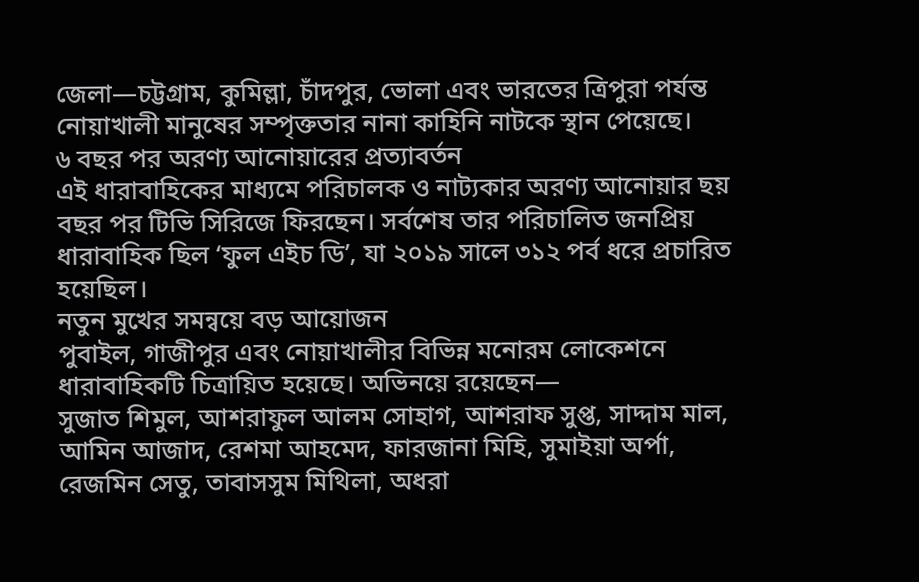জেলা—চট্টগ্রাম, কুমিল্লা, চাঁদপুর, ভোলা এবং ভারতের ত্রিপুরা পর্যন্ত নোয়াখালী মানুষের সম্পৃক্ততার নানা কাহিনি নাটকে স্থান পেয়েছে।
৬ বছর পর অরণ্য আনোয়ারের প্রত্যাবর্তন
এই ধারাবাহিকের মাধ্যমে পরিচালক ও নাট্যকার অরণ্য আনোয়ার ছয় বছর পর টিভি সিরিজে ফিরছেন। সর্বশেষ তার পরিচালিত জনপ্রিয় ধারাবাহিক ছিল ‘ফুল এইচ ডি’, যা ২০১৯ সালে ৩১২ পর্ব ধরে প্রচারিত হয়েছিল।
নতুন মুখের সমন্বয়ে বড় আয়োজন
পুবাইল, গাজীপুর এবং নোয়াখালীর বিভিন্ন মনোরম লোকেশনে ধারাবাহিকটি চিত্রায়িত হয়েছে। অভিনয়ে রয়েছেন—
সুজাত শিমুল, আশরাফুল আলম সোহাগ, আশরাফ সুপ্ত, সাদ্দাম মাল, আমিন আজাদ, রেশমা আহমেদ, ফারজানা মিহি, সুমাইয়া অর্পা, রেজমিন সেতু, তাবাসসুম মিথিলা, অধরা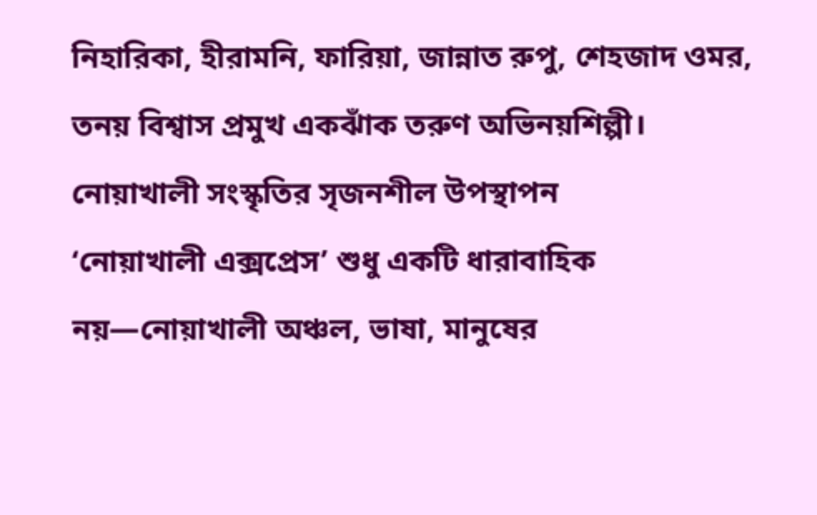নিহারিকা, হীরামনি, ফারিয়া, জান্নাত রুপু, শেহজাদ ওমর, তনয় বিশ্বাস প্রমুখ একঝাঁক তরুণ অভিনয়শিল্পী।
নোয়াখালী সংস্কৃতির সৃজনশীল উপস্থাপন
‘নোয়াখালী এক্সপ্রেস’ শুধু একটি ধারাবাহিক নয়—নোয়াখালী অঞ্চল, ভাষা, মানুষের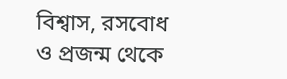বিশ্বাস, রসবোধ ও প্রজন্ম থেকে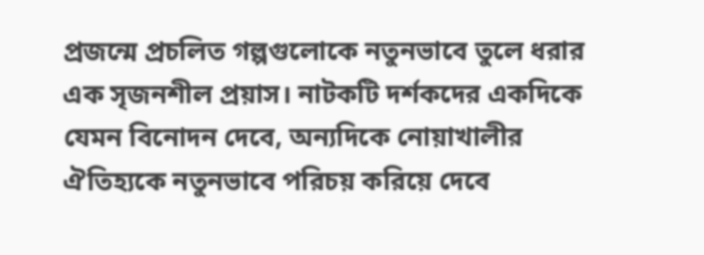প্রজন্মে প্রচলিত গল্পগুলোকে নতুনভাবে তুলে ধরার এক সৃজনশীল প্রয়াস। নাটকটি দর্শকদের একদিকে যেমন বিনোদন দেবে, অন্যদিকে নোয়াখালীর ঐতিহ্যকে নতুনভাবে পরিচয় করিয়ে দেবে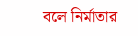বলে নির্মাতার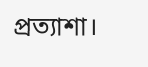প্রত্যাশা।